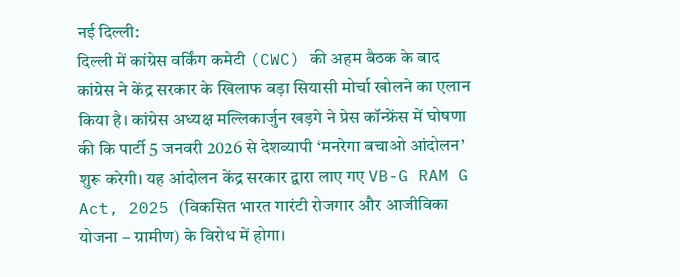नई दिल्ली:
दिल्ली में कांग्रेस वर्किंग कमेटी (CWC) की अहम बैठक के बाद कांग्रेस ने केंद्र सरकार के खिलाफ बड़ा सियासी मोर्चा खोलने का एलान किया है। कांग्रेस अध्यक्ष मल्लिकार्जुन खड़गे ने प्रेस कॉन्फ्रेंस में घोषणा की कि पार्टी 5 जनवरी 2026 से देशव्यापी ‘मनरेगा बचाओ आंदोलन’ शुरू करेगी। यह आंदोलन केंद्र सरकार द्वारा लाए गए VB-G RAM G Act, 2025 (विकसित भारत गारंटी रोजगार और आजीविका योजना – ग्रामीण) के विरोध में होगा।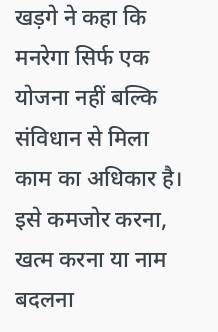खड़गे ने कहा कि मनरेगा सिर्फ एक योजना नहीं बल्कि संविधान से मिला काम का अधिकार है। इसे कमजोर करना, खत्म करना या नाम बदलना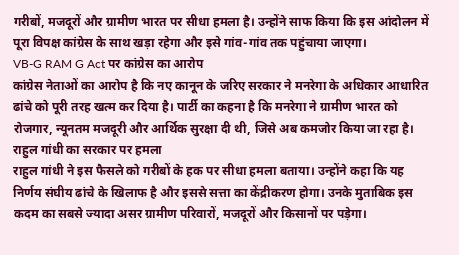गरीबों, मजदूरों और ग्रामीण भारत पर सीधा हमला है। उन्होंने साफ किया कि इस आंदोलन में पूरा विपक्ष कांग्रेस के साथ खड़ा रहेगा और इसे गांव-गांव तक पहुंचाया जाएगा।
VB-G RAM G Act पर कांग्रेस का आरोप
कांग्रेस नेताओं का आरोप है कि नए कानून के जरिए सरकार ने मनरेगा के अधिकार आधारित ढांचे को पूरी तरह खत्म कर दिया है। पार्टी का कहना है कि मनरेगा ने ग्रामीण भारत को रोजगार, न्यूनतम मजदूरी और आर्थिक सुरक्षा दी थी, जिसे अब कमजोर किया जा रहा है।
राहुल गांधी का सरकार पर हमला
राहुल गांधी ने इस फैसले को गरीबों के हक पर सीधा हमला बताया। उन्होंने कहा कि यह निर्णय संघीय ढांचे के खिलाफ है और इससे सत्ता का केंद्रीकरण होगा। उनके मुताबिक इस कदम का सबसे ज्यादा असर ग्रामीण परिवारों, मजदूरों और किसानों पर पड़ेगा।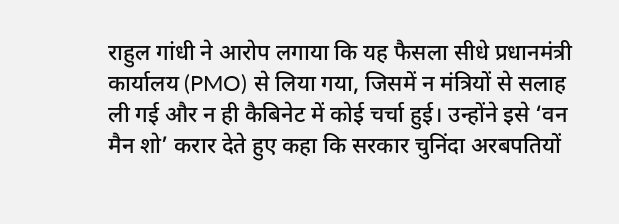राहुल गांधी ने आरोप लगाया कि यह फैसला सीधे प्रधानमंत्री कार्यालय (PMO) से लिया गया, जिसमें न मंत्रियों से सलाह ली गई और न ही कैबिनेट में कोई चर्चा हुई। उन्होंने इसे ‘वन मैन शो’ करार देते हुए कहा कि सरकार चुनिंदा अरबपतियों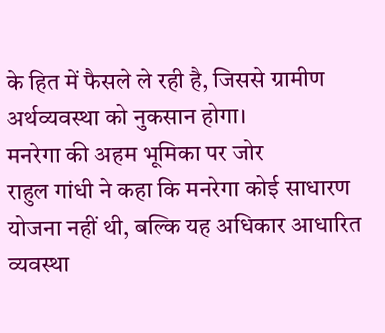के हित में फैसले ले रही है, जिससे ग्रामीण अर्थव्यवस्था को नुकसान होगा।
मनरेगा की अहम भूमिका पर जोर
राहुल गांधी ने कहा कि मनरेगा कोई साधारण योजना नहीं थी, बल्कि यह अधिकार आधारित व्यवस्था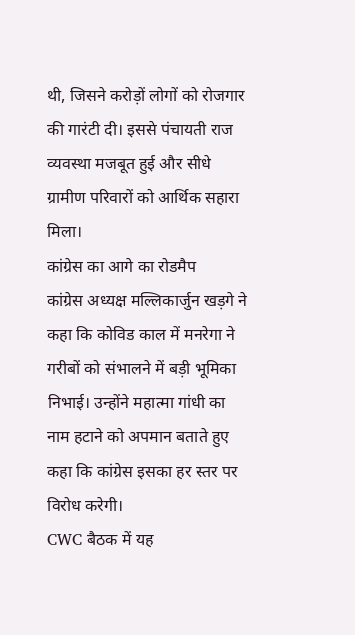थी, जिसने करोड़ों लोगों को रोजगार की गारंटी दी। इससे पंचायती राज व्यवस्था मजबूत हुई और सीधे ग्रामीण परिवारों को आर्थिक सहारा मिला।
कांग्रेस का आगे का रोडमैप
कांग्रेस अध्यक्ष मल्लिकार्जुन खड़गे ने कहा कि कोविड काल में मनरेगा ने गरीबों को संभालने में बड़ी भूमिका निभाई। उन्होंने महात्मा गांधी का नाम हटाने को अपमान बताते हुए कहा कि कांग्रेस इसका हर स्तर पर विरोध करेगी।
CWC बैठक में यह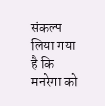संकल्प लिया गया है कि मनरेगा को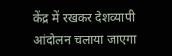केंद्र में रखकर देशव्यापी आंदोलन चलाया जाएगा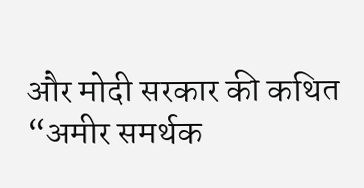और मोदी सरकार की कथित “अमीर समर्थक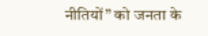नीतियों” को जनता के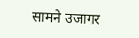सामने उजागर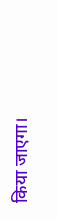किया जाएगा।